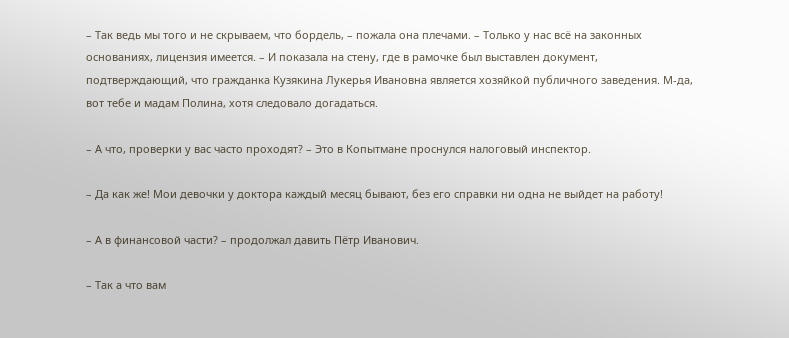– Так ведь мы того и не скрываем, что бордель, – пожала она плечами. – Только у нас всё на законных основаниях, лицензия имеется. – И показала на стену, где в рамочке был выставлен документ, подтверждающий, что гражданка Кузякина Лукерья Ивановна является хозяйкой публичного заведения. М-да, вот тебе и мадам Полина, хотя следовало догадаться.

– А что, проверки у вас часто проходят? – Это в Копытмане проснулся налоговый инспектор.

– Да как же! Мои девочки у доктора каждый месяц бывают, без его справки ни одна не выйдет на работу!

– А в финансовой части? – продолжал давить Пётр Иванович.

– Так а что вам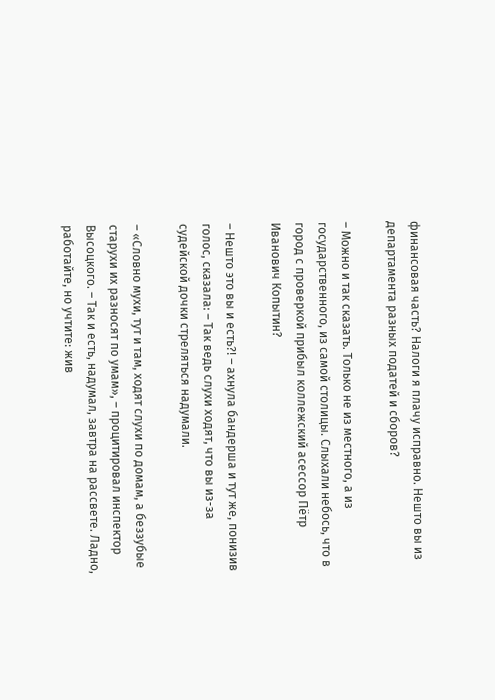финансовая часть? Налоги я плачу исправно. Нешто вы из департамента разных податей и сборов?

– Можно и так сказать. Только не из местного, а из государственного, из самой столицы. Слыхали небось, что в город с проверкой прибыл коллежский асессор Пётр Иванович Копытин?

– Нешто это вы и есть?! – ахнула бандерша и тут же, понизив голос, сказала: – Так ведь слухи ходят, что вы из-за судейской дочки стреляться надумали.

– «Словно мухи, тут и там, ходят слухи по домам, а беззубые старухи их разносят по умам», – процитировал инспектор Высоцкого. – Так и есть, надумал, завтра на рассвете. Ладно, работайте, но учтите: жив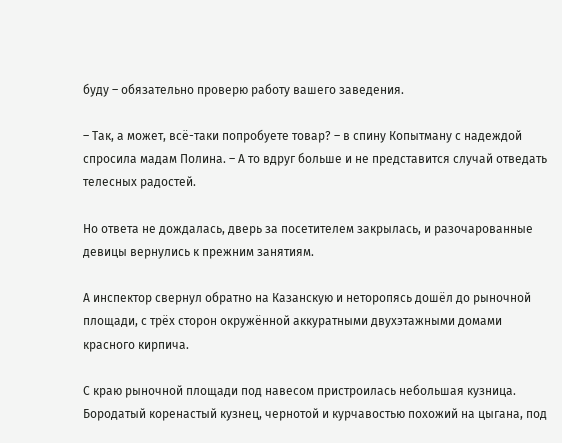буду – обязательно проверю работу вашего заведения.

– Так, а может, всё-таки попробуете товар? – в спину Копытману с надеждой спросила мадам Полина. – А то вдруг больше и не представится случай отведать телесных радостей.

Но ответа не дождалась, дверь за посетителем закрылась, и разочарованные девицы вернулись к прежним занятиям.

А инспектор свернул обратно на Казанскую и неторопясь дошёл до рыночной площади, с трёх сторон окружённой аккуратными двухэтажными домами красного кирпича.

С краю рыночной площади под навесом пристроилась небольшая кузница. Бородатый коренастый кузнец, чернотой и курчавостью похожий на цыгана, под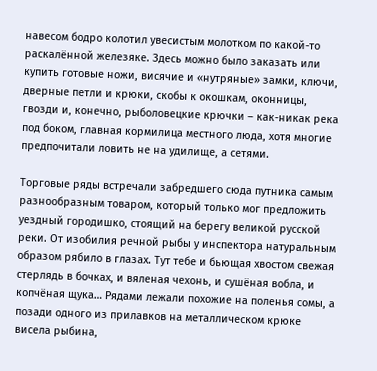навесом бодро колотил увесистым молотком по какой-то раскалённой железяке. Здесь можно было заказать или купить готовые ножи, висячие и «нутряные» замки, ключи, дверные петли и крюки, скобы к окошкам, оконницы, гвозди и, конечно, рыболовецкие крючки – как-никак река под боком, главная кормилица местного люда, хотя многие предпочитали ловить не на удилище, а сетями.

Торговые ряды встречали забредшего сюда путника самым разнообразным товаром, который только мог предложить уездный городишко, стоящий на берегу великой русской реки. От изобилия речной рыбы у инспектора натуральным образом рябило в глазах. Тут тебе и бьющая хвостом свежая стерлядь в бочках, и вяленая чехонь, и сушёная вобла, и копчёная щука… Рядами лежали похожие на поленья сомы, а позади одного из прилавков на металлическом крюке висела рыбина,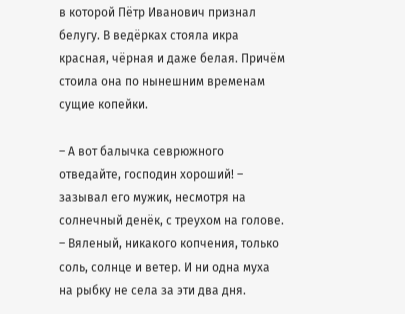в которой Пётр Иванович признал белугу. В ведёрках стояла икра красная, чёрная и даже белая. Причём стоила она по нынешним временам сущие копейки.

– А вот балычка севрюжного отведайте, господин хороший! – зазывал его мужик, несмотря на солнечный денёк, с треухом на голове. – Вяленый, никакого копчения, только соль, солнце и ветер. И ни одна муха на рыбку не села за эти два дня.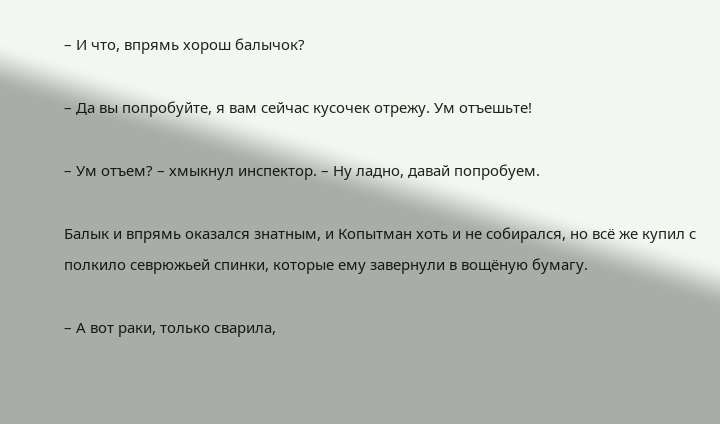– И что, впрямь хорош балычок?

– Да вы попробуйте, я вам сейчас кусочек отрежу. Ум отъешьте!

– Ум отъем? – хмыкнул инспектор. – Ну ладно, давай попробуем.

Балык и впрямь оказался знатным, и Копытман хоть и не собирался, но всё же купил с полкило севрюжьей спинки, которые ему завернули в вощёную бумагу.

– А вот раки, только сварила,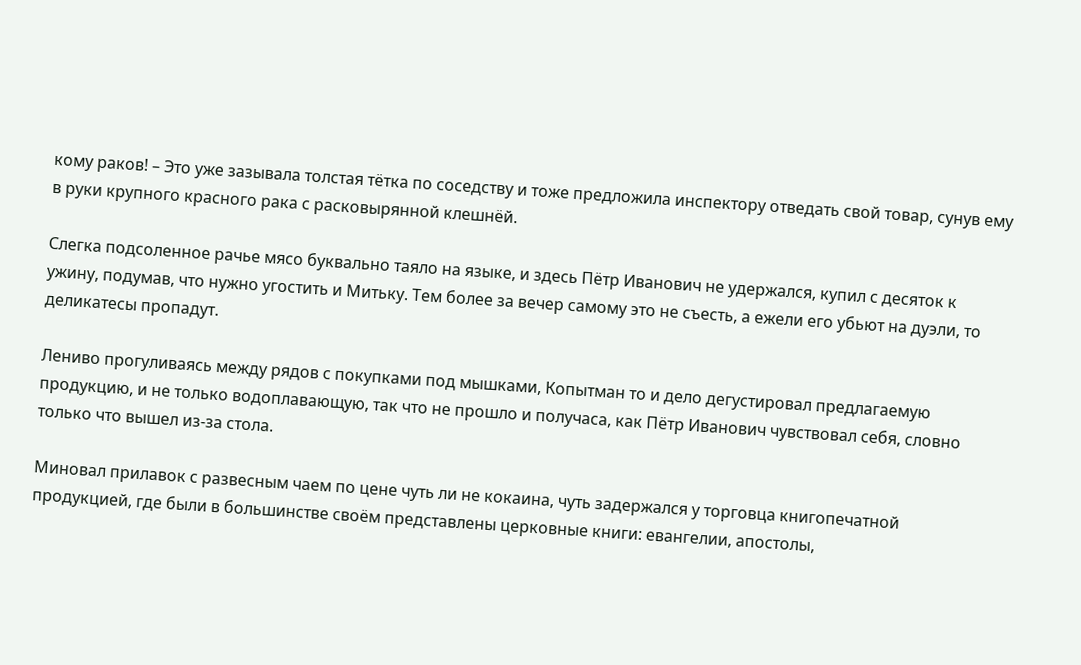кому раков! – Это уже зазывала толстая тётка по соседству и тоже предложила инспектору отведать свой товар, сунув ему в руки крупного красного рака с расковырянной клешнёй.

Слегка подсоленное рачье мясо буквально таяло на языке, и здесь Пётр Иванович не удержался, купил с десяток к ужину, подумав, что нужно угостить и Митьку. Тем более за вечер самому это не съесть, а ежели его убьют на дуэли, то деликатесы пропадут.

Лениво прогуливаясь между рядов с покупками под мышками, Копытман то и дело дегустировал предлагаемую продукцию, и не только водоплавающую, так что не прошло и получаса, как Пётр Иванович чувствовал себя, словно только что вышел из-за стола.

Миновал прилавок с развесным чаем по цене чуть ли не кокаина, чуть задержался у торговца книгопечатной продукцией, где были в большинстве своём представлены церковные книги: евангелии, апостолы,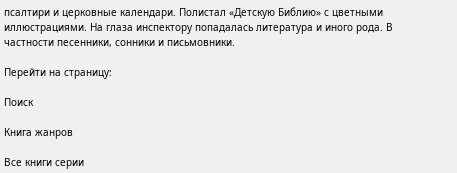псалтири и церковные календари. Полистал «Детскую Библию» с цветными иллюстрациями. На глаза инспектору попадалась литература и иного рода. В частности песенники, сонники и письмовники.

Перейти на страницу:

Поиск

Книга жанров

Все книги серии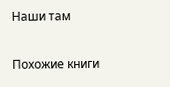Наши там

Похожие книги